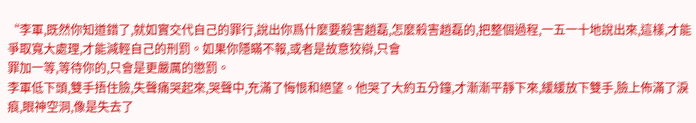“李軍,既然你知道錯了,就如實交代自己的罪行,說出你爲什麼要殺害趙磊,怎麼殺害趙磊的,把整個過程,一五一十地說出來,這樣,才能爭取寬大處理,才能減輕自己的刑罰。如果你隱瞞不報,或者是故意狡辯,只會
罪加一等,等待你的,只會是更嚴厲的懲罰。
李軍低下頭,雙手捂住臉,失聲痛哭起來,哭聲中,充滿了悔恨和絕望。他哭了大約五分鐘,才漸漸平靜下來,緩緩放下雙手,臉上佈滿了淚痕,眼神空洞,像是失去了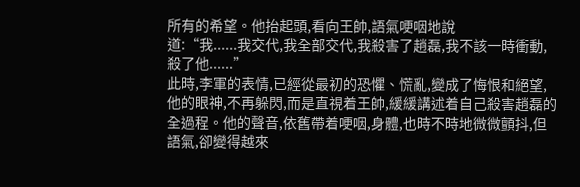所有的希望。他抬起頭,看向王帥,語氣哽咽地說
道:“我......我交代,我全部交代,我殺害了趙磊,我不該一時衝動,殺了他......”
此時,李軍的表情,已經從最初的恐懼、慌亂,變成了悔恨和絕望,他的眼神,不再躲閃,而是直視着王帥,緩緩講述着自己殺害趙磊的全過程。他的聲音,依舊帶着哽咽,身體,也時不時地微微顫抖,但語氣,卻變得越來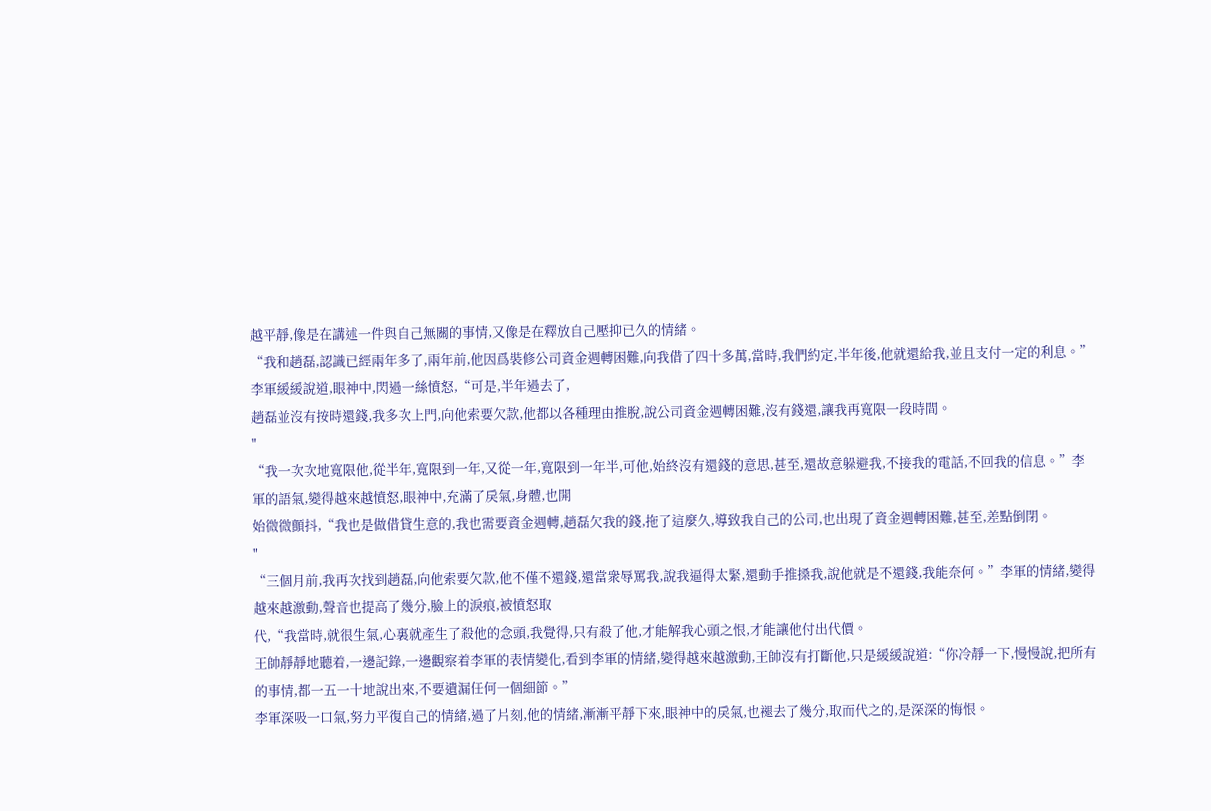越平靜,像是在講述一件與自己無關的事情,又像是在釋放自己壓抑已久的情緒。
“我和趙磊,認識已經兩年多了,兩年前,他因爲裝修公司資金週轉困難,向我借了四十多萬,當時,我們約定,半年後,他就還給我,並且支付一定的利息。”李軍緩緩說道,眼神中,閃過一絲憤怒,“可是,半年過去了,
趙磊並沒有按時還錢,我多次上門,向他索要欠款,他都以各種理由推脫,說公司資金週轉困難,沒有錢還,讓我再寬限一段時間。
"
“我一次次地寬限他,從半年,寬限到一年,又從一年,寬限到一年半,可他,始終沒有還錢的意思,甚至,還故意躲避我,不接我的電話,不回我的信息。”李軍的語氣,變得越來越憤怒,眼神中,充滿了戾氣,身體,也開
始微微顫抖,“我也是做借貸生意的,我也需要資金週轉,趙磊欠我的錢,拖了這麼久,導致我自己的公司,也出現了資金週轉困難,甚至,差點倒閉。
"
“三個月前,我再次找到趙磊,向他索要欠款,他不僅不還錢,還當衆辱罵我,說我逼得太緊,還動手推搡我,說他就是不還錢,我能奈何。”李軍的情緒,變得越來越激動,聲音也提高了幾分,臉上的淚痕,被憤怒取
代,“我當時,就很生氣,心裏就產生了殺他的念頭,我覺得,只有殺了他,才能解我心頭之恨,才能讓他付出代價。
王帥靜靜地聽着,一邊記錄,一邊觀察着李軍的表情變化,看到李軍的情緒,變得越來越激動,王帥沒有打斷他,只是緩緩說道:“你冷靜一下,慢慢說,把所有的事情,都一五一十地說出來,不要遺漏任何一個細節。”
李軍深吸一口氣,努力平復自己的情緒,過了片刻,他的情緒,漸漸平靜下來,眼神中的戾氣,也褪去了幾分,取而代之的,是深深的悔恨。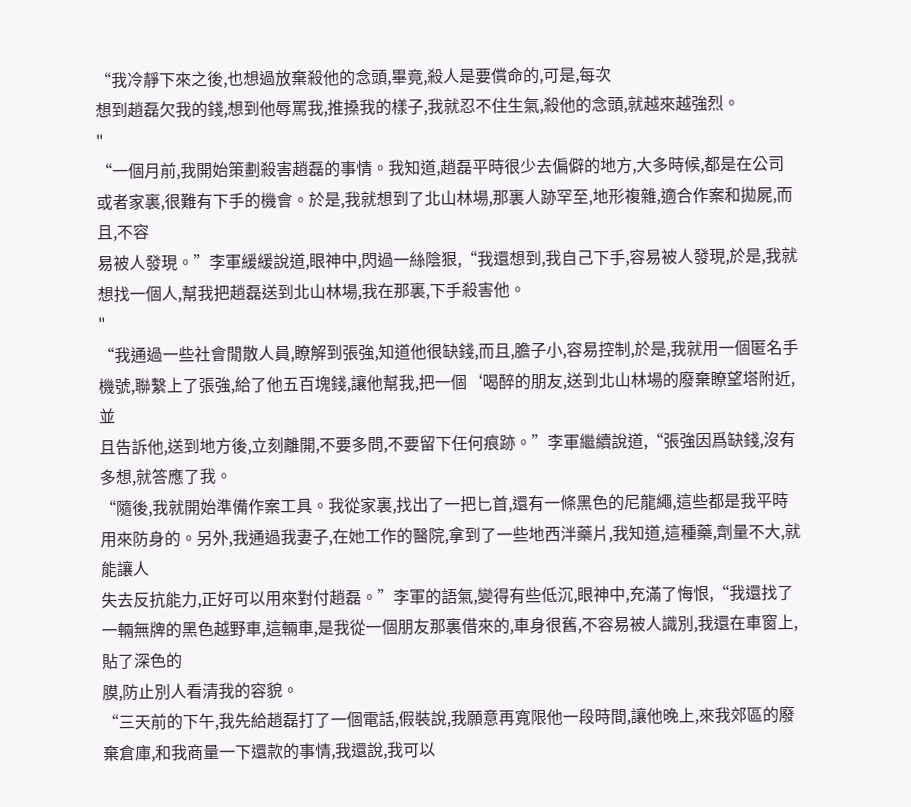“我冷靜下來之後,也想過放棄殺他的念頭,畢竟,殺人是要償命的,可是,每次
想到趙磊欠我的錢,想到他辱罵我,推搡我的樣子,我就忍不住生氣,殺他的念頭,就越來越強烈。
"
“一個月前,我開始策劃殺害趙磊的事情。我知道,趙磊平時很少去偏僻的地方,大多時候,都是在公司或者家裏,很難有下手的機會。於是,我就想到了北山林場,那裏人跡罕至,地形複雜,適合作案和拋屍,而且,不容
易被人發現。”李軍緩緩說道,眼神中,閃過一絲陰狠,“我還想到,我自己下手,容易被人發現,於是,我就想找一個人,幫我把趙磊送到北山林場,我在那裏,下手殺害他。
"
“我通過一些社會閒散人員,瞭解到張強,知道他很缺錢,而且,膽子小,容易控制,於是,我就用一個匿名手機號,聯繫上了張強,給了他五百塊錢,讓他幫我,把一個‘喝醉的朋友,送到北山林場的廢棄瞭望塔附近,並
且告訴他,送到地方後,立刻離開,不要多問,不要留下任何痕跡。”李軍繼續說道,“張強因爲缺錢,沒有多想,就答應了我。
“隨後,我就開始準備作案工具。我從家裏,找出了一把匕首,還有一條黑色的尼龍繩,這些都是我平時用來防身的。另外,我通過我妻子,在她工作的醫院,拿到了一些地西泮藥片,我知道,這種藥,劑量不大,就能讓人
失去反抗能力,正好可以用來對付趙磊。”李軍的語氣,變得有些低沉,眼神中,充滿了悔恨,“我還找了一輛無牌的黑色越野車,這輛車,是我從一個朋友那裏借來的,車身很舊,不容易被人識別,我還在車窗上,貼了深色的
膜,防止別人看清我的容貌。
“三天前的下午,我先給趙磊打了一個電話,假裝說,我願意再寬限他一段時間,讓他晚上,來我郊區的廢棄倉庫,和我商量一下還款的事情,我還說,我可以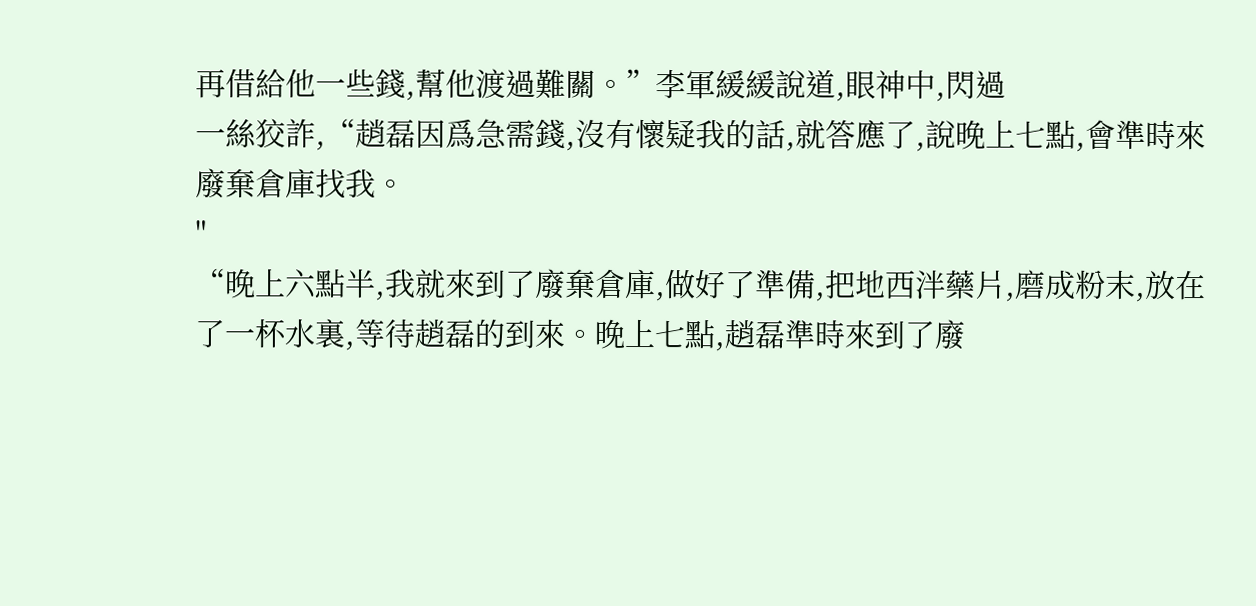再借給他一些錢,幫他渡過難關。”李軍緩緩說道,眼神中,閃過
一絲狡詐,“趙磊因爲急需錢,沒有懷疑我的話,就答應了,說晚上七點,會準時來廢棄倉庫找我。
"
“晚上六點半,我就來到了廢棄倉庫,做好了準備,把地西泮藥片,磨成粉末,放在了一杯水裏,等待趙磊的到來。晚上七點,趙磊準時來到了廢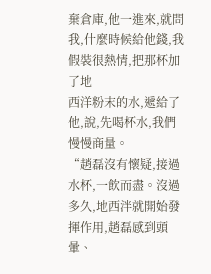棄倉庫,他一進來,就問我,什麼時候給他錢,我假裝很熱情,把那杯加了地
西洋粉末的水,遞給了他,說,先喝杯水,我們慢慢商量。
“趙磊沒有懷疑,接過水杯,一飲而盡。沒過多久,地西泮就開始發揮作用,趙磊感到頭暈、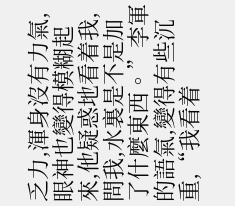乏力,渾身沒有力氣,眼神也變得模糊起來,他疑惑地看着我,問我,水裏是不是加了什麼東西。”李軍的語氣,變得有些沉
重,“我看着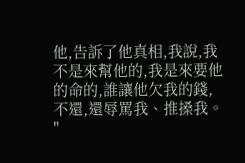他,告訴了他真相,我說,我不是來幫他的,我是來要他的命的,誰讓他欠我的錢,不還,還辱罵我、推搡我。
"